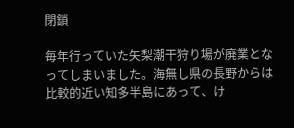閉鎖

毎年行っていた矢梨潮干狩り場が廃業となってしまいました。海無し県の長野からは比較的近い知多半島にあって、け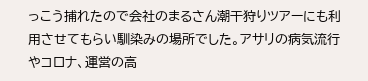っこう捕れたので会社のまるさん潮干狩りツアーにも利用させてもらい馴染みの場所でした。アサリの病気流行やコロナ、運営の高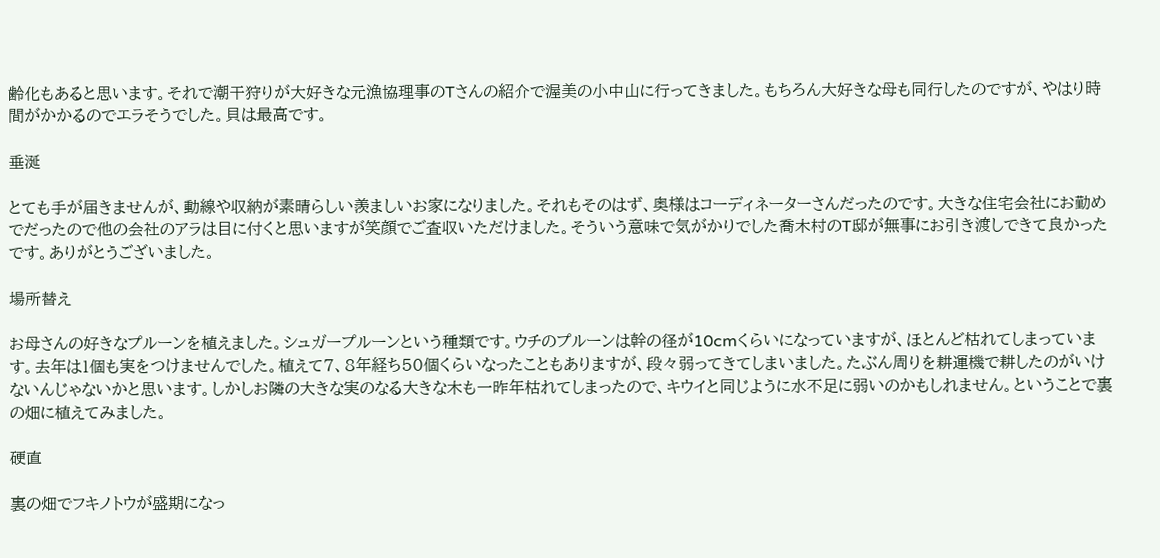齢化もあると思います。それで潮干狩りが大好きな元漁協理事のTさんの紹介で渥美の小中山に行ってきました。もちろん大好きな母も同行したのですが、やはり時間がかかるのでエラそうでした。貝は最高です。

垂涎

とても手が届きませんが、動線や収納が素晴らしい羨ましいお家になりました。それもそのはず、奥様はコーディネーターさんだったのです。大きな住宅会社にお勤めでだったので他の会社のアラは目に付くと思いますが笑顔でご査収いただけました。そういう意味で気がかりでした喬木村のT邸が無事にお引き渡しできて良かったです。ありがとうございました。

場所替え

お母さんの好きなプルーンを植えました。シュガープルーンという種類です。ウチのプルーンは幹の径が10cmくらいになっていますが、ほとんど枯れてしまっています。去年は1個も実をつけませんでした。植えて7、8年経ち50個くらいなったこともありますが、段々弱ってきてしまいました。たぶん周りを耕運機で耕したのがいけないんじゃないかと思います。しかしお隣の大きな実のなる大きな木も一昨年枯れてしまったので、キウイと同じように水不足に弱いのかもしれません。ということで裏の畑に植えてみました。

硬直

裏の畑でフキノトウが盛期になっ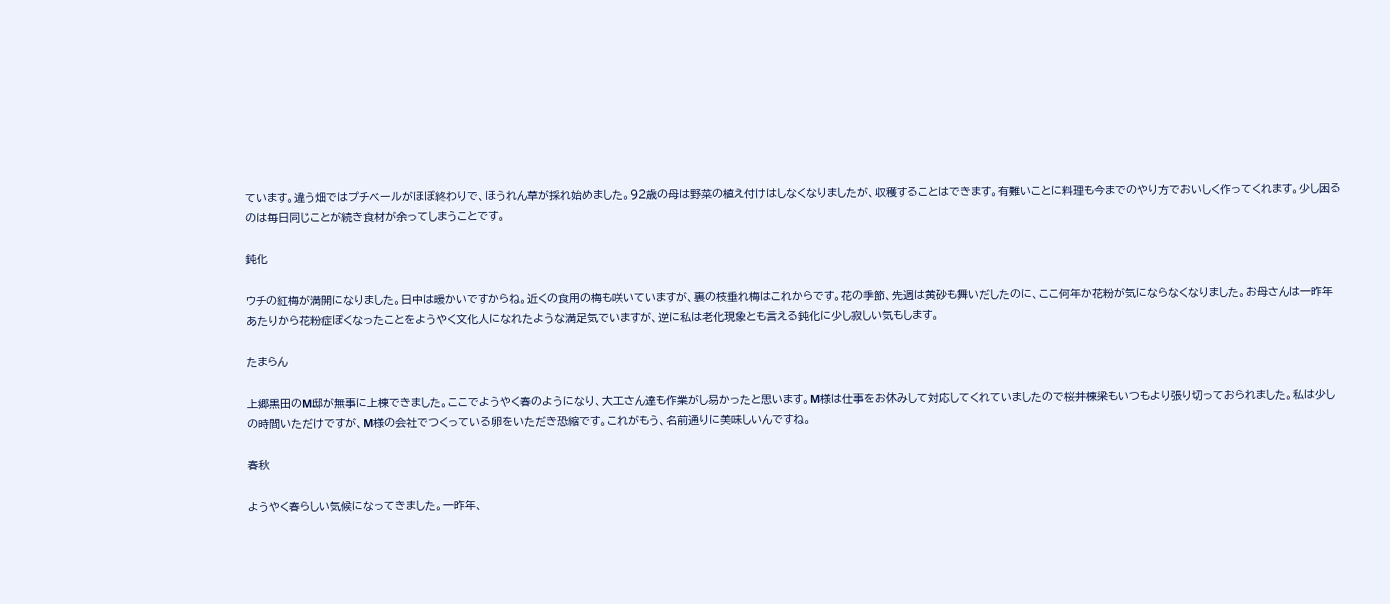ています。違う畑ではプチベールがほぼ終わりで、ほうれん草が採れ始めました。92歳の母は野菜の植え付けはしなくなりましたが、収穫することはできます。有難いことに料理も今までのやり方でおいしく作ってくれます。少し困るのは毎日同じことが続き食材が余ってしまうことです。

鈍化

ウチの紅梅が満開になりました。日中は暖かいですからね。近くの食用の梅も咲いていますが、裏の枝垂れ梅はこれからです。花の季節、先週は黄砂も舞いだしたのに、ここ何年か花粉が気にならなくなりました。お母さんは一昨年あたりから花粉症ぽくなったことをようやく文化人になれたような満足気でいますが、逆に私は老化現象とも言える鈍化に少し寂しい気もします。

たまらん

上郷黒田のM邸が無事に上棟できました。ここでようやく春のようになり、大工さん達も作業がし易かったと思います。M様は仕事をお休みして対応してくれていましたので桜井棟梁もいつもより張り切っておられました。私は少しの時間いただけですが、M様の会社でつくっている卵をいただき恐縮です。これがもう、名前通りに美味しいんですね。

春秋

ようやく春らしい気候になってきました。一昨年、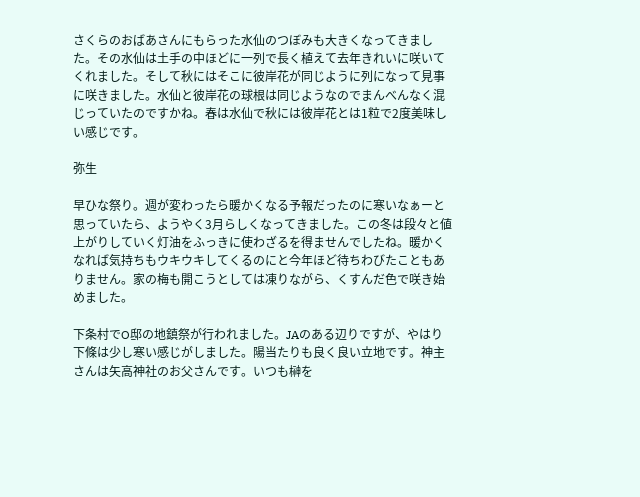さくらのおばあさんにもらった水仙のつぼみも大きくなってきました。その水仙は土手の中ほどに一列で長く植えて去年きれいに咲いてくれました。そして秋にはそこに彼岸花が同じように列になって見事に咲きました。水仙と彼岸花の球根は同じようなのでまんべんなく混じっていたのですかね。春は水仙で秋には彼岸花とは1粒で2度美味しい感じです。

弥生

早ひな祭り。週が変わったら暖かくなる予報だったのに寒いなぁーと思っていたら、ようやく3月らしくなってきました。この冬は段々と値上がりしていく灯油をふっきに使わざるを得ませんでしたね。暖かくなれば気持ちもウキウキしてくるのにと今年ほど待ちわびたこともありません。家の梅も開こうとしては凍りながら、くすんだ色で咲き始めました。

下条村でO邸の地鎮祭が行われました。JAのある辺りですが、やはり下條は少し寒い感じがしました。陽当たりも良く良い立地です。神主さんは矢高神社のお父さんです。いつも榊を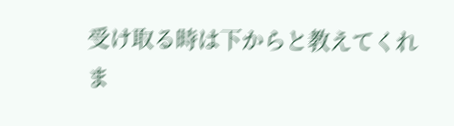受け取る時は下からと教えてくれま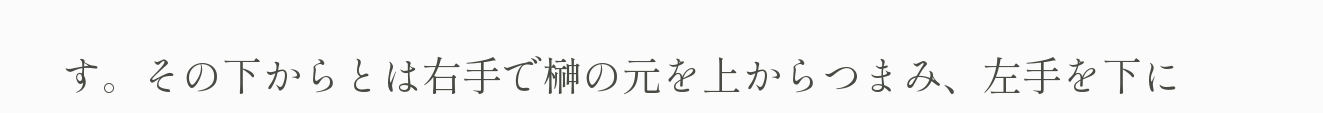す。その下からとは右手で榊の元を上からつまみ、左手を下に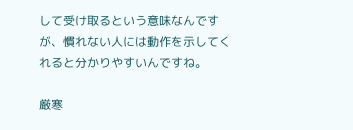して受け取るという意味なんですが、慣れない人には動作を示してくれると分かりやすいんですね。

厳寒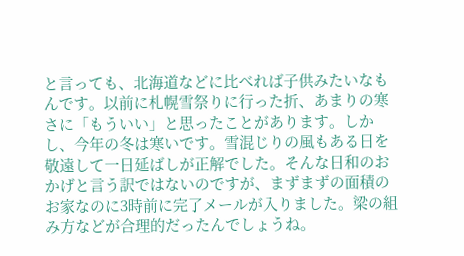と言っても、北海道などに比べれば子供みたいなもんです。以前に札幌雪祭りに行った折、あまりの寒さに「もういい」と思ったことがあります。しかし、今年の冬は寒いです。雪混じりの風もある日を敬遠して一日延ばしが正解でした。そんな日和のおかげと言う訳ではないのですが、まずまずの面積のお家なのに3時前に完了メールが入りました。梁の組み方などが合理的だったんでしょうね。